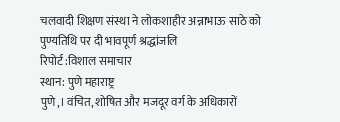चलवादी शिक्षण संस्था ने लोकशाहीर अन्नाभाऊ साठे को पुण्यतिथि पर दी भावपूर्ण श्रद्धांजलि
रिपोर्ट :विशाल समाचार
स्थान: पुणे महाराष्ट्र
पुणे,। वंचित, शोषित और मजदूर वर्ग के अधिकारों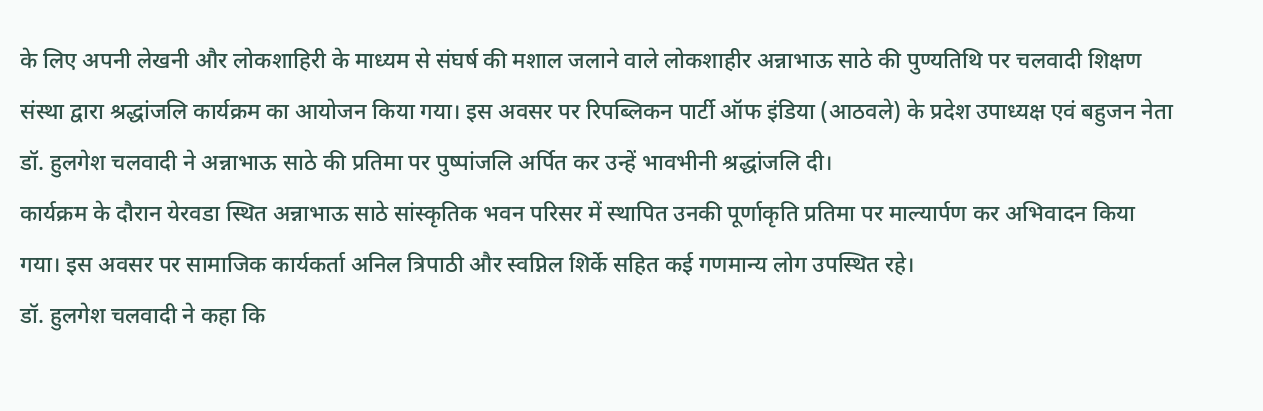के लिए अपनी लेखनी और लोकशाहिरी के माध्यम से संघर्ष की मशाल जलाने वाले लोकशाहीर अन्नाभाऊ साठे की पुण्यतिथि पर चलवादी शिक्षण संस्था द्वारा श्रद्धांजलि कार्यक्रम का आयोजन किया गया। इस अवसर पर रिपब्लिकन पार्टी ऑफ इंडिया (आठवले) के प्रदेश उपाध्यक्ष एवं बहुजन नेता डॉ. हुलगेश चलवादी ने अन्नाभाऊ साठे की प्रतिमा पर पुष्पांजलि अर्पित कर उन्हें भावभीनी श्रद्धांजलि दी।
कार्यक्रम के दौरान येरवडा स्थित अन्नाभाऊ साठे सांस्कृतिक भवन परिसर में स्थापित उनकी पूर्णाकृति प्रतिमा पर माल्यार्पण कर अभिवादन किया गया। इस अवसर पर सामाजिक कार्यकर्ता अनिल त्रिपाठी और स्वप्निल शिर्के सहित कई गणमान्य लोग उपस्थित रहे।
डॉ. हुलगेश चलवादी ने कहा कि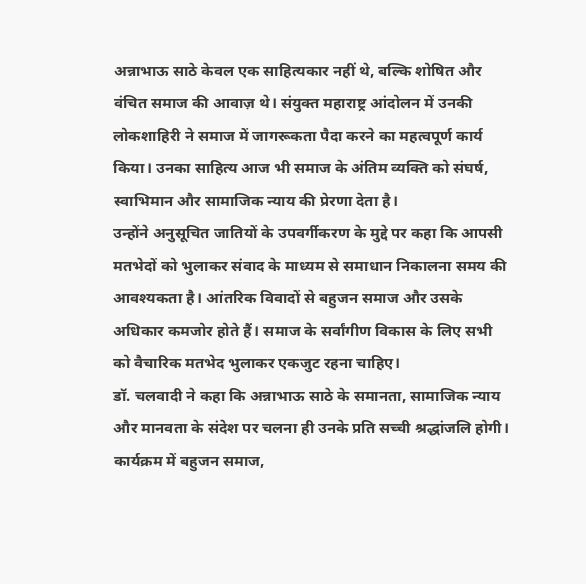अन्नाभाऊ साठे केवल एक साहित्यकार नहीं थे, बल्कि शोषित और वंचित समाज की आवाज़ थे। संयुक्त महाराष्ट्र आंदोलन में उनकी लोकशाहिरी ने समाज में जागरूकता पैदा करने का महत्वपूर्ण कार्य किया। उनका साहित्य आज भी समाज के अंतिम व्यक्ति को संघर्ष, स्वाभिमान और सामाजिक न्याय की प्रेरणा देता है।
उन्होंने अनुसूचित जातियों के उपवर्गीकरण के मुद्दे पर कहा कि आपसी मतभेदों को भुलाकर संवाद के माध्यम से समाधान निकालना समय की आवश्यकता है। आंतरिक विवादों से बहुजन समाज और उसके अधिकार कमजोर होते हैं। समाज के सर्वांगीण विकास के लिए सभी को वैचारिक मतभेद भुलाकर एकजुट रहना चाहिए।
डॉ. चलवादी ने कहा कि अन्नाभाऊ साठे के समानता, सामाजिक न्याय और मानवता के संदेश पर चलना ही उनके प्रति सच्ची श्रद्धांजलि होगी। कार्यक्रम में बहुजन समाज,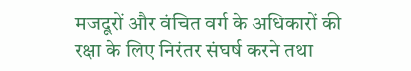मजदूरों और वंचित वर्ग के अधिकारों की रक्षा के लिए निरंतर संघर्ष करने तथा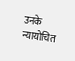उनके न्यायोचित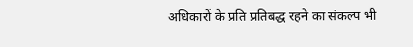अधिकारों के प्रति प्रतिबद्ध रहने का संकल्प भी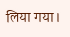लिया गया।